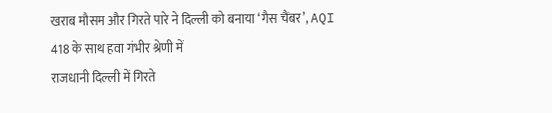खराब मौसम और गिरते पारे ने दिल्ली को बनाया ‘गैस चैंबर’, AQI 418 के साथ हवा गंभीर श्रेणी में
राजधानी दिल्ली में गिरते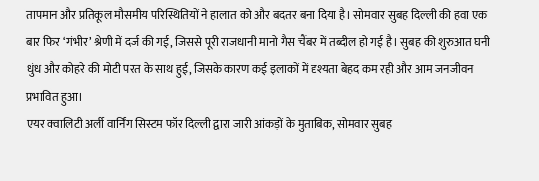तापमान और प्रतिकूल मौसमीय परिस्थितियों ने हालात को और बदतर बना दिया है। सोमवार सुबह दिल्ली की हवा एक बार फिर ‘गंभीर’ श्रेणी में दर्ज की गई, जिससे पूरी राजधानी मानो गैस चैंबर में तब्दील हो गई है। सुबह की शुरुआत घनी धुंध और कोहरे की मोटी परत के साथ हुई, जिसके कारण कई इलाकों में दृश्यता बेहद कम रही और आम जनजीवन प्रभावित हुआ।
एयर क्वालिटी अर्ली वार्निंग सिस्टम फॉर दिल्ली द्वारा जारी आंकड़ों के मुताबिक, सोमवार सुबह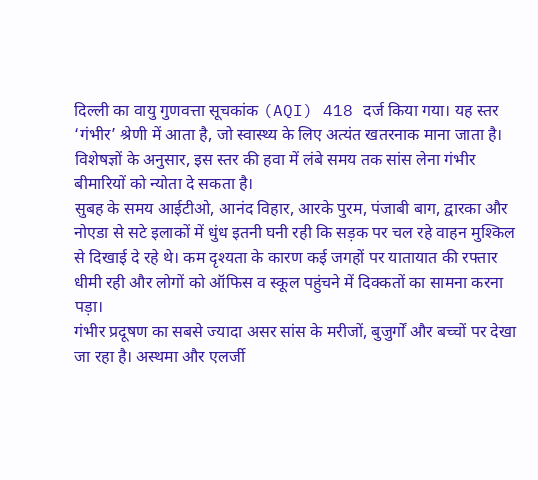दिल्ली का वायु गुणवत्ता सूचकांक (AQI) 418 दर्ज किया गया। यह स्तर ‘गंभीर’ श्रेणी में आता है, जो स्वास्थ्य के लिए अत्यंत खतरनाक माना जाता है। विशेषज्ञों के अनुसार, इस स्तर की हवा में लंबे समय तक सांस लेना गंभीर बीमारियों को न्योता दे सकता है।
सुबह के समय आईटीओ, आनंद विहार, आरके पुरम, पंजाबी बाग, द्वारका और नोएडा से सटे इलाकों में धुंध इतनी घनी रही कि सड़क पर चल रहे वाहन मुश्किल से दिखाई दे रहे थे। कम दृश्यता के कारण कई जगहों पर यातायात की रफ्तार धीमी रही और लोगों को ऑफिस व स्कूल पहुंचने में दिक्कतों का सामना करना पड़ा।
गंभीर प्रदूषण का सबसे ज्यादा असर सांस के मरीजों, बुजुर्गों और बच्चों पर देखा जा रहा है। अस्थमा और एलर्जी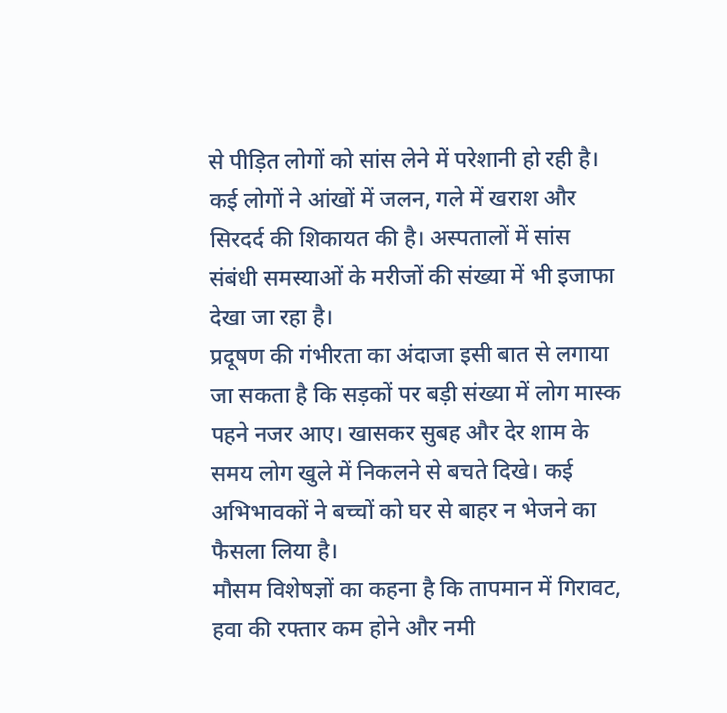से पीड़ित लोगों को सांस लेने में परेशानी हो रही है। कई लोगों ने आंखों में जलन, गले में खराश और सिरदर्द की शिकायत की है। अस्पतालों में सांस संबंधी समस्याओं के मरीजों की संख्या में भी इजाफा देखा जा रहा है।
प्रदूषण की गंभीरता का अंदाजा इसी बात से लगाया जा सकता है कि सड़कों पर बड़ी संख्या में लोग मास्क पहने नजर आए। खासकर सुबह और देर शाम के समय लोग खुले में निकलने से बचते दिखे। कई अभिभावकों ने बच्चों को घर से बाहर न भेजने का फैसला लिया है।
मौसम विशेषज्ञों का कहना है कि तापमान में गिरावट, हवा की रफ्तार कम होने और नमी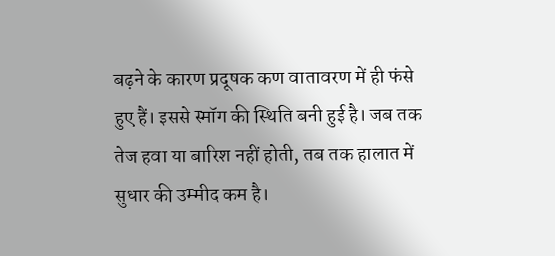बढ़ने के कारण प्रदूषक कण वातावरण में ही फंसे हुए हैं। इससे स्मॉग की स्थिति बनी हुई है। जब तक तेज हवा या बारिश नहीं होती, तब तक हालात में सुधार की उम्मीद कम है।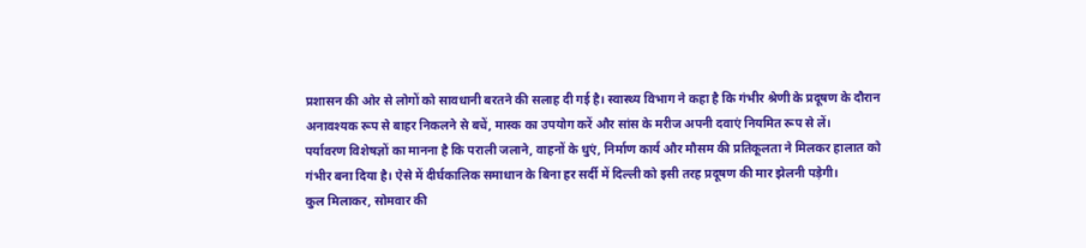प्रशासन की ओर से लोगों को सावधानी बरतने की सलाह दी गई है। स्वास्थ्य विभाग ने कहा है कि गंभीर श्रेणी के प्रदूषण के दौरान अनावश्यक रूप से बाहर निकलने से बचें, मास्क का उपयोग करें और सांस के मरीज अपनी दवाएं नियमित रूप से लें।
पर्यावरण विशेषज्ञों का मानना है कि पराली जलाने, वाहनों के धुएं, निर्माण कार्य और मौसम की प्रतिकूलता ने मिलकर हालात को गंभीर बना दिया है। ऐसे में दीर्घकालिक समाधान के बिना हर सर्दी में दिल्ली को इसी तरह प्रदूषण की मार झेलनी पड़ेगी।
कुल मिलाकर, सोमवार की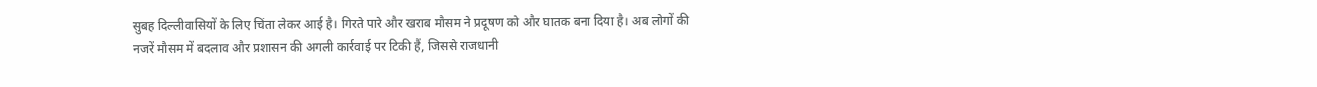सुबह दिल्लीवासियों के लिए चिंता लेकर आई है। गिरते पारे और खराब मौसम ने प्रदूषण को और घातक बना दिया है। अब लोगों की नजरें मौसम में बदलाव और प्रशासन की अगली कार्रवाई पर टिकी हैं, जिससे राजधानी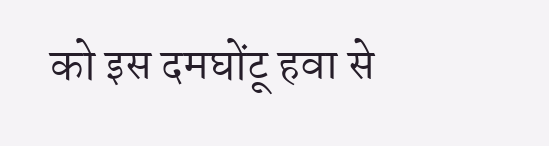को इस दमघोंटू हवा से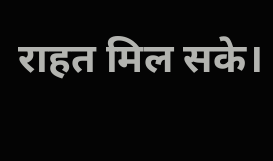राहत मिल सके।